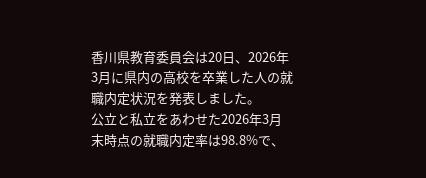香川県教育委員会は20日、2026年3月に県内の高校を卒業した人の就職内定状況を発表しました。
公立と私立をあわせた2026年3月末時点の就職内定率は98.8%で、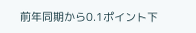前年同期から0.1ポイント下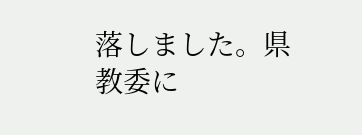落しました。県教委に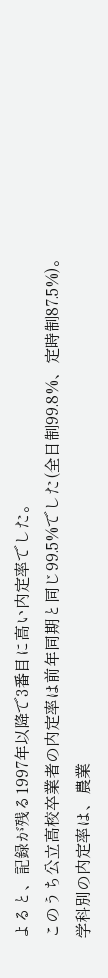よると、記録が残る1997年以降で3番目に高い内定率でした。
このうち公立高校卒業者の内定率は前年同期と同じ99.5%でした(全日制99.8%、定時制87.5%)。
学科別の内定率は、農業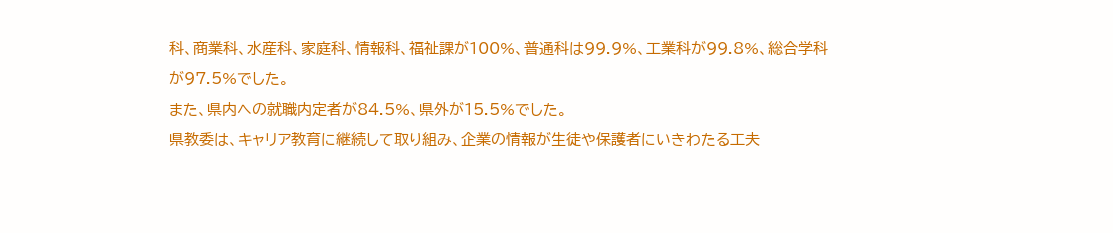科、商業科、水産科、家庭科、情報科、福祉課が100%、普通科は99.9%、工業科が99.8%、総合学科が97.5%でした。
また、県内への就職内定者が84.5%、県外が15.5%でした。
県教委は、キャリア教育に継続して取り組み、企業の情報が生徒や保護者にいきわたる工夫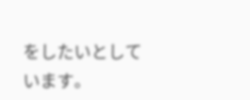をしたいとしています。